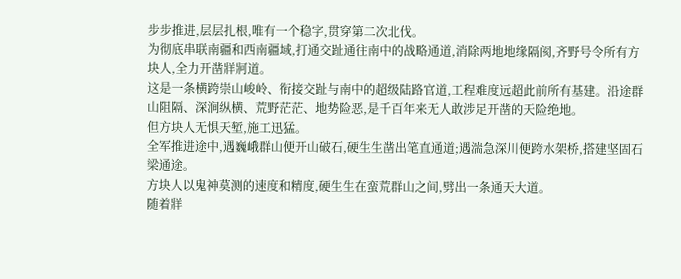步步推进,层层扎根,唯有一个稳字,贯穿第二次北伐。
为彻底串联南疆和西南疆域,打通交趾通往南中的战略通道,消除两地地缘隔阂,齐野号令所有方块人,全力开凿牂牁道。
这是一条横跨崇山峻岭、衔接交趾与南中的超级陆路官道,工程难度远超此前所有基建。沿途群山阻隔、深涧纵横、荒野茫茫、地势险恶,是千百年来无人敢涉足开凿的天险绝地。
但方块人无惧天堑,施工迅猛。
全军推进途中,遇巍峨群山便开山破石,硬生生凿出笔直通道;遇湍急深川便跨水架桥,搭建坚固石梁通途。
方块人以鬼神莫测的速度和精度,硬生生在蛮荒群山之间,劈出一条通天大道。
随着牂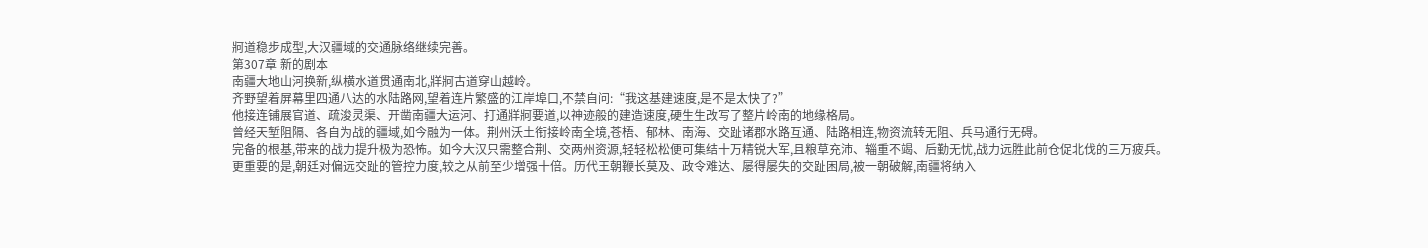牁道稳步成型,大汉疆域的交通脉络继续完善。
第307章 新的剧本
南疆大地山河换新,纵横水道贯通南北,牂牁古道穿山越岭。
齐野望着屏幕里四通八达的水陆路网,望着连片繁盛的江岸埠口,不禁自问:“我这基建速度,是不是太快了?”
他接连铺展官道、疏浚灵渠、开凿南疆大运河、打通牂牁要道,以神迹般的建造速度,硬生生改写了整片岭南的地缘格局。
曾经天堑阻隔、各自为战的疆域,如今融为一体。荆州沃土衔接岭南全境,苍梧、郁林、南海、交趾诸郡水路互通、陆路相连,物资流转无阻、兵马通行无碍。
完备的根基,带来的战力提升极为恐怖。如今大汉只需整合荆、交两州资源,轻轻松松便可集结十万精锐大军,且粮草充沛、辎重不竭、后勤无忧,战力远胜此前仓促北伐的三万疲兵。
更重要的是,朝廷对偏远交趾的管控力度,较之从前至少增强十倍。历代王朝鞭长莫及、政令难达、屡得屡失的交趾困局,被一朝破解,南疆将纳入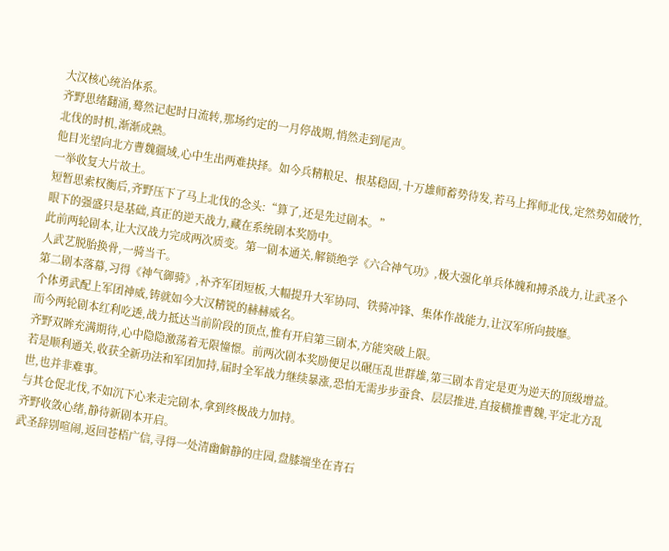大汉核心统治体系。
齐野思绪翻涌,蓦然记起时日流转,那场约定的一月停战期,悄然走到尾声。
北伐的时机,渐渐成熟。
他目光望向北方曹魏疆域,心中生出两难抉择。如今兵精粮足、根基稳固,十万雄师蓄势待发,若马上挥师北伐,定然势如破竹,一举收复大片故土。
短暂思索权衡后,齐野压下了马上北伐的念头:“算了,还是先过剧本。”
眼下的强盛只是基础,真正的逆天战力,藏在系统剧本奖励中。
此前两轮剧本,让大汉战力完成两次质变。第一剧本通关,解锁绝学《六合神气功》,极大强化单兵体魄和搏杀战力,让武圣个人武艺脱胎换骨,一骑当千。
第二剧本落幕,习得《神气御骑》,补齐军团短板,大幅提升大军协同、铁骑冲锋、集体作战能力,让汉军所向披靡。
个体勇武配上军团神威,铸就如今大汉精锐的赫赫威名。
而今两轮剧本红利吃透,战力抵达当前阶段的顶点,惟有开启第三剧本,方能突破上限。
齐野双眸充满期待,心中隐隐激荡着无限憧憬。前两次剧本奖励便足以碾压乱世群雄,第三剧本肯定是更为逆天的顶级增益。
若是顺利通关,收获全新功法和军团加持,届时全军战力继续暴涨,恐怕无需步步蚕食、层层推进,直接横推曹魏,平定北方乱世,也并非难事。
与其仓促北伐,不如沉下心来走完剧本,拿到终极战力加持。
齐野收敛心绪,静待新剧本开启。
武圣辞别喧闹,返回苍梧广信,寻得一处清幽僻静的庄园,盘膝端坐在青石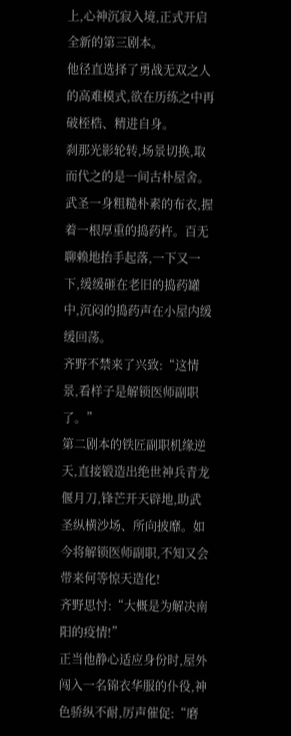上,心神沉寂入境,正式开启全新的第三剧本。
他径直选择了勇战无双之人的高难模式,欲在历练之中再破桎梏、精进自身。
刹那光影轮转,场景切换,取而代之的是一间古朴屋舍。
武圣一身粗糙朴素的布衣,握着一根厚重的捣药杵。百无聊赖地抬手起落,一下又一下,缓缓砸在老旧的捣药罐中,沉闷的捣药声在小屋内缓缓回荡。
齐野不禁来了兴致:“这情景,看样子是解锁医师副职了。”
第二剧本的铁匠副职机缘逆天,直接锻造出绝世神兵青龙偃月刀,锋芒开天辟地,助武圣纵横沙场、所向披靡。如今将解锁医师副职,不知又会带来何等惊天造化!
齐野思忖:“大概是为解决南阳的疫情!”
正当他静心适应身份时,屋外闯入一名锦衣华服的仆役,神色骄纵不耐,厉声催促:“磨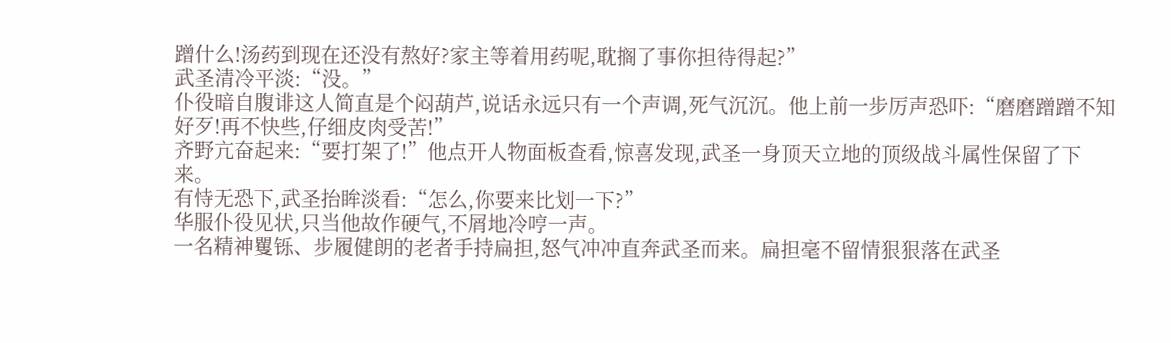蹭什么!汤药到现在还没有熬好?家主等着用药呢,耽搁了事你担待得起?”
武圣清冷平淡:“没。”
仆役暗自腹诽这人简直是个闷葫芦,说话永远只有一个声调,死气沉沉。他上前一步厉声恐吓:“磨磨蹭蹭不知好歹!再不快些,仔细皮肉受苦!”
齐野亢奋起来:“要打架了!”他点开人物面板查看,惊喜发现,武圣一身顶天立地的顶级战斗属性保留了下来。
有恃无恐下,武圣抬眸淡看:“怎么,你要来比划一下?”
华服仆役见状,只当他故作硬气,不屑地冷哼一声。
一名精神矍铄、步履健朗的老者手持扁担,怒气冲冲直奔武圣而来。扁担毫不留情狠狠落在武圣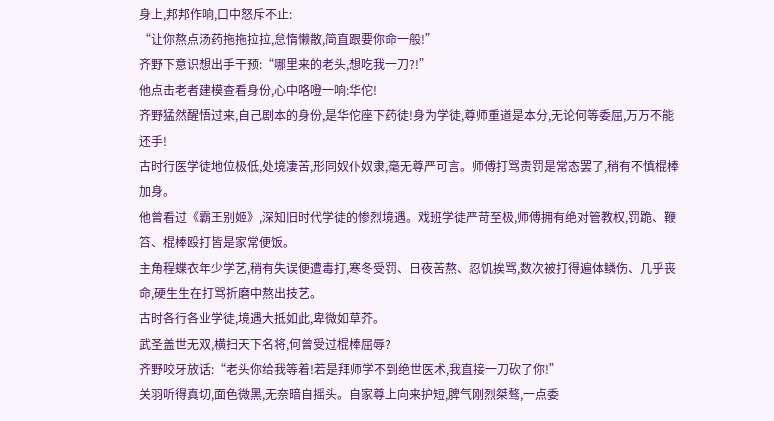身上,邦邦作响,口中怒斥不止:
“让你熬点汤药拖拖拉拉,怠惰懒散,简直跟要你命一般!”
齐野下意识想出手干预:“哪里来的老头,想吃我一刀?!”
他点击老者建模查看身份,心中咯噔一响:华佗!
齐野猛然醒悟过来,自己剧本的身份,是华佗座下药徒!身为学徒,尊师重道是本分,无论何等委屈,万万不能还手!
古时行医学徒地位极低,处境凄苦,形同奴仆奴隶,毫无尊严可言。师傅打骂责罚是常态罢了,稍有不慎棍棒加身。
他曾看过《霸王别姬》,深知旧时代学徒的惨烈境遇。戏班学徒严苛至极,师傅拥有绝对管教权,罚跪、鞭笞、棍棒殴打皆是家常便饭。
主角程蝶衣年少学艺,稍有失误便遭毒打,寒冬受罚、日夜苦熬、忍饥挨骂,数次被打得遍体鳞伤、几乎丧命,硬生生在打骂折磨中熬出技艺。
古时各行各业学徒,境遇大抵如此,卑微如草芥。
武圣盖世无双,横扫天下名将,何曾受过棍棒屈辱?
齐野咬牙放话:“老头你给我等着!若是拜师学不到绝世医术,我直接一刀砍了你!”
关羽听得真切,面色微黑,无奈暗自摇头。自家尊上向来护短,脾气刚烈桀骜,一点委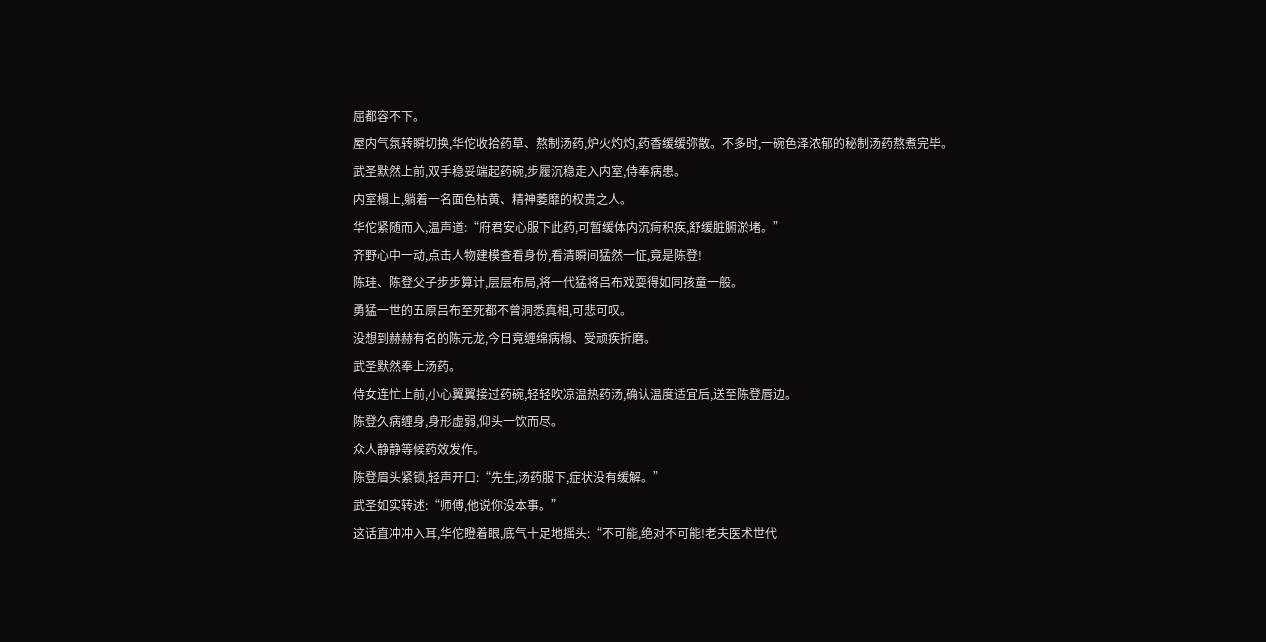屈都容不下。
屋内气氛转瞬切换,华佗收拾药草、熬制汤药,炉火灼灼,药香缓缓弥散。不多时,一碗色泽浓郁的秘制汤药熬煮完毕。
武圣默然上前,双手稳妥端起药碗,步履沉稳走入内室,侍奉病患。
内室榻上,躺着一名面色枯黄、精神萎靡的权贵之人。
华佗紧随而入,温声道:“府君安心服下此药,可暂缓体内沉疴积疾,舒缓脏腑淤堵。”
齐野心中一动,点击人物建模查看身份,看清瞬间猛然一怔,竟是陈登!
陈珪、陈登父子步步算计,层层布局,将一代猛将吕布戏耍得如同孩童一般。
勇猛一世的五原吕布至死都不曾洞悉真相,可悲可叹。
没想到赫赫有名的陈元龙,今日竟缠绵病榻、受顽疾折磨。
武圣默然奉上汤药。
侍女连忙上前,小心翼翼接过药碗,轻轻吹凉温热药汤,确认温度适宜后,送至陈登唇边。
陈登久病缠身,身形虚弱,仰头一饮而尽。
众人静静等候药效发作。
陈登眉头紧锁,轻声开口:“先生,汤药服下,症状没有缓解。”
武圣如实转述:“师傅,他说你没本事。”
这话直冲冲入耳,华佗瞪着眼,底气十足地摇头:“不可能,绝对不可能!老夫医术世代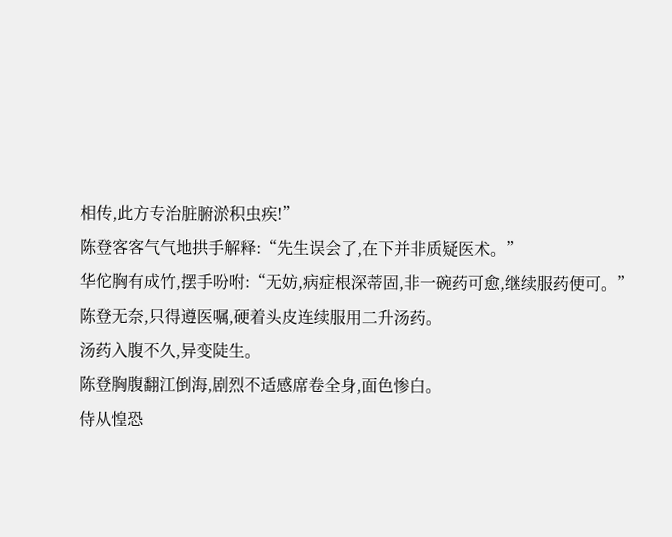相传,此方专治脏腑淤积虫疾!”
陈登客客气气地拱手解释:“先生误会了,在下并非质疑医术。”
华佗胸有成竹,摆手吩咐:“无妨,病症根深蒂固,非一碗药可愈,继续服药便可。”
陈登无奈,只得遵医嘱,硬着头皮连续服用二升汤药。
汤药入腹不久,异变陡生。
陈登胸腹翻江倒海,剧烈不适感席卷全身,面色惨白。
侍从惶恐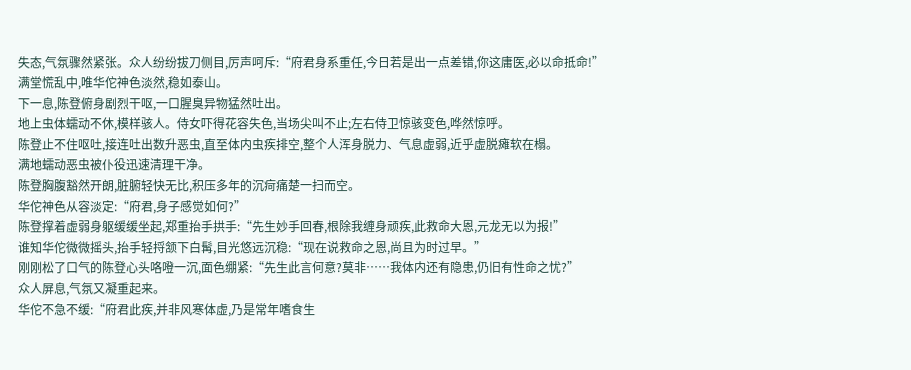失态,气氛骤然紧张。众人纷纷拔刀侧目,厉声呵斥:“府君身系重任,今日若是出一点差错,你这庸医,必以命抵命!”
满堂慌乱中,唯华佗神色淡然,稳如泰山。
下一息,陈登俯身剧烈干呕,一口腥臭异物猛然吐出。
地上虫体蠕动不休,模样骇人。侍女吓得花容失色,当场尖叫不止;左右侍卫惊骇变色,哗然惊呼。
陈登止不住呕吐,接连吐出数升恶虫,直至体内虫疾排空,整个人浑身脱力、气息虚弱,近乎虚脱瘫软在榻。
满地蠕动恶虫被仆役迅速清理干净。
陈登胸腹豁然开朗,脏腑轻快无比,积压多年的沉疴痛楚一扫而空。
华佗神色从容淡定:“府君,身子感觉如何?”
陈登撑着虚弱身躯缓缓坐起,郑重抬手拱手:“先生妙手回春,根除我缠身顽疾,此救命大恩,元龙无以为报!”
谁知华佗微微摇头,抬手轻捋颔下白髯,目光悠远沉稳:“现在说救命之恩,尚且为时过早。”
刚刚松了口气的陈登心头咯噔一沉,面色绷紧:“先生此言何意?莫非……我体内还有隐患,仍旧有性命之忧?”
众人屏息,气氛又凝重起来。
华佗不急不缓:“府君此疾,并非风寒体虚,乃是常年嗜食生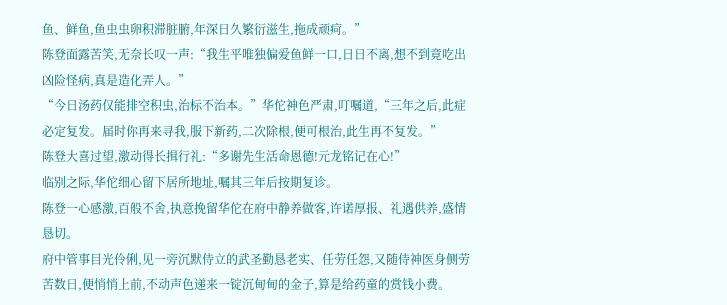鱼、鲜鱼,鱼虫虫卵积滞脏腑,年深日久繁衍滋生,拖成顽疴。”
陈登面露苦笑,无奈长叹一声:“我生平唯独偏爱鱼鲜一口,日日不离,想不到竟吃出凶险怪病,真是造化弄人。”
“今日汤药仅能排空积虫,治标不治本。”华佗神色严肃,叮嘱道,“三年之后,此症必定复发。届时你再来寻我,服下新药,二次除根,便可根治,此生再不复发。”
陈登大喜过望,激动得长揖行礼:“多谢先生活命恩德!元龙铭记在心!”
临别之际,华佗细心留下居所地址,嘱其三年后按期复诊。
陈登一心感激,百般不舍,执意挽留华佗在府中静养做客,许诺厚报、礼遇供养,盛情恳切。
府中管事目光伶俐,见一旁沉默侍立的武圣勤恳老实、任劳任怨,又随侍神医身侧劳苦数日,便悄悄上前,不动声色递来一锭沉甸甸的金子,算是给药童的赏钱小费。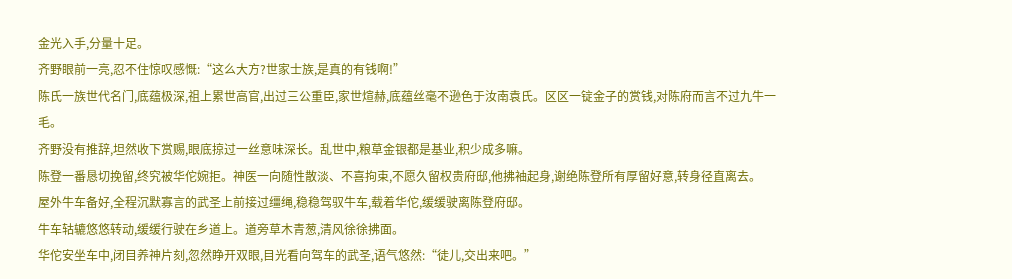金光入手,分量十足。
齐野眼前一亮,忍不住惊叹感慨:“这么大方?世家士族,是真的有钱啊!”
陈氏一族世代名门,底蕴极深,祖上累世高官,出过三公重臣,家世煊赫,底蕴丝毫不逊色于汝南袁氏。区区一锭金子的赏钱,对陈府而言不过九牛一毛。
齐野没有推辞,坦然收下赏赐,眼底掠过一丝意味深长。乱世中,粮草金银都是基业,积少成多嘛。
陈登一番恳切挽留,终究被华佗婉拒。神医一向随性散淡、不喜拘束,不愿久留权贵府邸,他拂袖起身,谢绝陈登所有厚留好意,转身径直离去。
屋外牛车备好,全程沉默寡言的武圣上前接过缰绳,稳稳驾驭牛车,载着华佗,缓缓驶离陈登府邸。
牛车轱辘悠悠转动,缓缓行驶在乡道上。道旁草木青葱,清风徐徐拂面。
华佗安坐车中,闭目养神片刻,忽然睁开双眼,目光看向驾车的武圣,语气悠然:“徒儿,交出来吧。”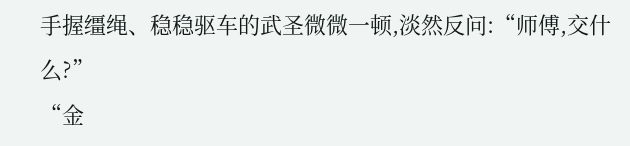手握缰绳、稳稳驱车的武圣微微一顿,淡然反问:“师傅,交什么?”
“金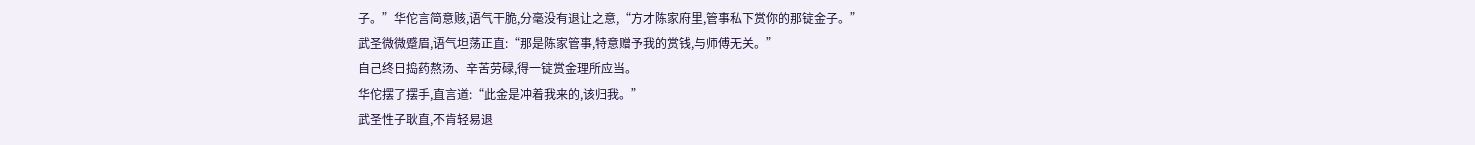子。”华佗言简意赅,语气干脆,分毫没有退让之意,“方才陈家府里,管事私下赏你的那锭金子。”
武圣微微蹙眉,语气坦荡正直:“那是陈家管事,特意赠予我的赏钱,与师傅无关。”
自己终日捣药熬汤、辛苦劳碌,得一锭赏金理所应当。
华佗摆了摆手,直言道:“此金是冲着我来的,该归我。”
武圣性子耿直,不肯轻易退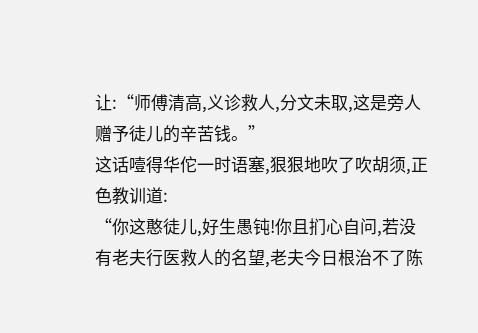让:“师傅清高,义诊救人,分文未取,这是旁人赠予徒儿的辛苦钱。”
这话噎得华佗一时语塞,狠狠地吹了吹胡须,正色教训道:
“你这憨徒儿,好生愚钝!你且扪心自问,若没有老夫行医救人的名望,老夫今日根治不了陈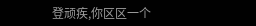登顽疾,你区区一个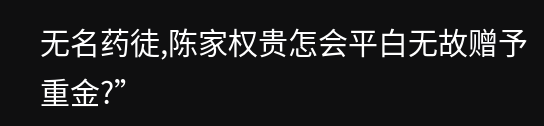无名药徒,陈家权贵怎会平白无故赠予重金?”